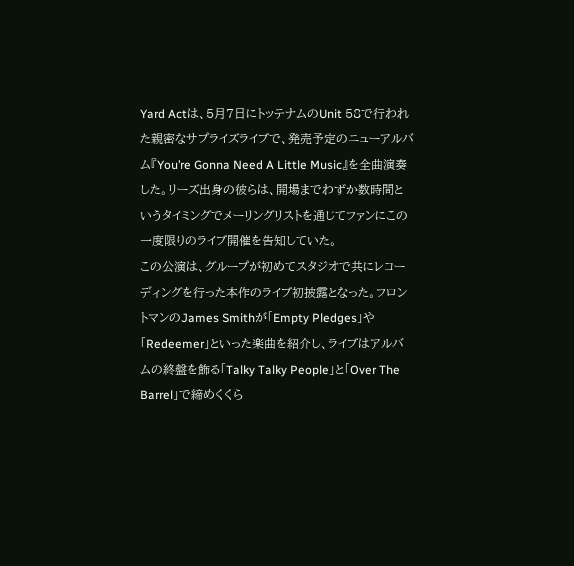Yard Actは、5月7日にトッテナムのUnit 58で行われた親密なサプライズライブで、発売予定のニューアルバム『You’re Gonna Need A Little Music』を全曲演奏した。リーズ出身の彼らは、開場までわずか数時間というタイミングでメーリングリストを通じてファンにこの一度限りのライブ開催を告知していた。
この公演は、グループが初めてスタジオで共にレコーディングを行った本作のライブ初披露となった。フロントマンのJames Smithが「Empty Pledges」や「Redeemer」といった楽曲を紹介し、ライブはアルバムの終盤を飾る「Talky Talky People」と「Over The Barrel」で締めくくら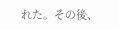れた。その後、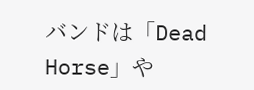バンドは「Dead Horse」や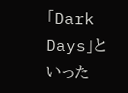「Dark Days」といった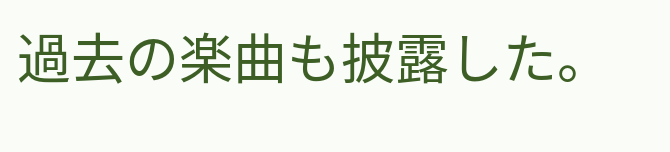過去の楽曲も披露した。